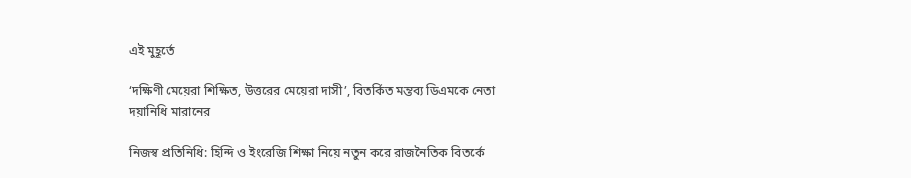এই মুহূর্তে

‘দক্ষিণী মেয়েরা শিক্ষিত, উত্তরের মেয়েরা দাসী’, বিতর্কিত মন্তব্য ডিএমকে নেতা দয়ানিধি মারানের

নিজস্ব প্রতিনিধি: হিন্দি ও ইংরেজি শিক্ষা নিয়ে নতুন করে রাজনৈতিক বিতর্কে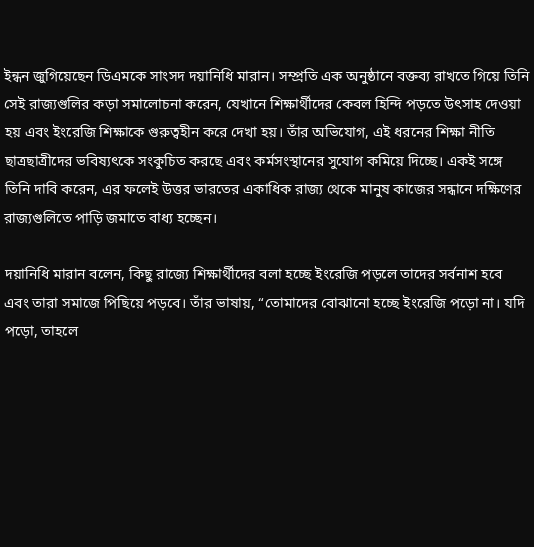ইন্ধন জুগিয়েছেন ডিএমকে সাংসদ দয়ানিধি মারান। সম্প্রতি এক অনুষ্ঠানে বক্তব্য রাখতে গিয়ে তিনি সেই রাজ্যগুলির কড়া সমালোচনা করেন, যেখানে শিক্ষার্থীদের কেবল হিন্দি পড়তে উৎসাহ দেওয়া হয় এবং ইংরেজি শিক্ষাকে গুরুত্বহীন করে দেখা হয়। তাঁর অভিযোগ, এই ধরনের শিক্ষা নীতি ছাত্রছাত্রীদের ভবিষ্যৎকে সংকুচিত করছে এবং কর্মসংস্থানের সুযোগ কমিয়ে দিচ্ছে। একই সঙ্গে তিনি দাবি করেন, এর ফলেই উত্তর ভারতের একাধিক রাজ্য থেকে মানুষ কাজের সন্ধানে দক্ষিণের রাজ্যগুলিতে পাড়ি জমাতে বাধ্য হচ্ছেন।

দয়ানিধি মারান বলেন, কিছু রাজ্যে শিক্ষার্থীদের বলা হচ্ছে ইংরেজি পড়লে তাদের সর্বনাশ হবে এবং তারা সমাজে পিছিয়ে পড়বে। তাঁর ভাষায়, “তোমাদের বোঝানো হচ্ছে ইংরেজি পড়ো না। যদি পড়ো, তাহলে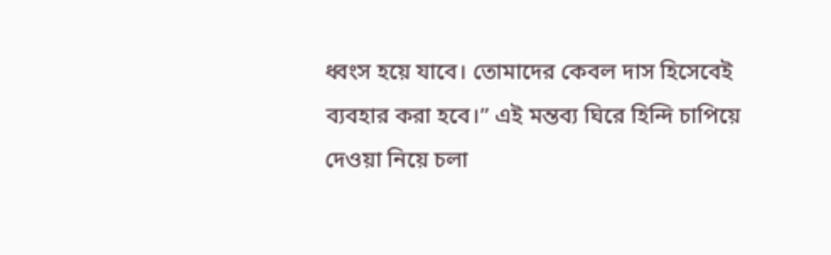ধ্বংস হয়ে যাবে। তোমাদের কেবল দাস হিসেবেই ব্যবহার করা হবে।” এই মন্তব্য ঘিরে হিন্দি চাপিয়ে দেওয়া নিয়ে চলা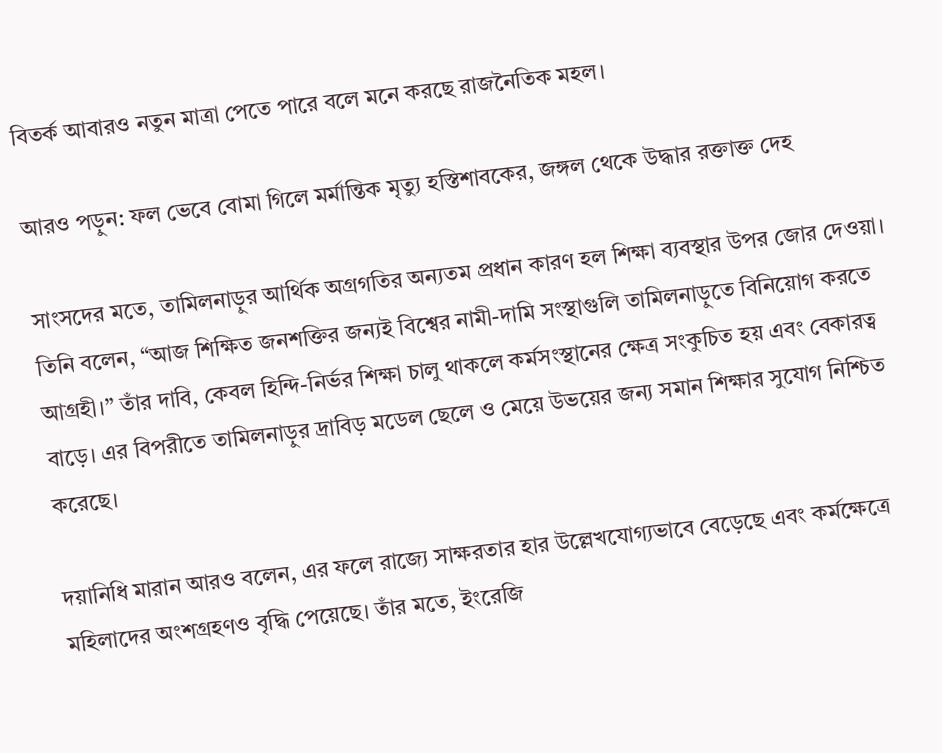বিতর্ক আবারও নতুন মাত্রা পেতে পারে বলে মনে করছে রাজনৈতিক মহল।

আরও পড়ুন: ফল ভেবে বোমা গিলে মর্মান্তিক মৃত্যু হস্তিশাবকের, জঙ্গল থেকে উদ্ধার রক্তাক্ত দেহ

সাংসদের মতে, তামিলনাড়ুর আর্থিক অগ্রগতির অন্যতম প্রধান কারণ হল শিক্ষা ব্যবস্থার উপর জোর দেওয়া। তিনি বলেন, “আজ শিক্ষিত জনশক্তির জন্যই বিশ্বের নামী-দামি সংস্থাগুলি তামিলনাড়ুতে বিনিয়োগ করতে আগ্রহী।” তাঁর দাবি, কেবল হিন্দি-নির্ভর শিক্ষা চালু থাকলে কর্মসংস্থানের ক্ষেত্র সংকুচিত হয় এবং বেকারত্ব বাড়ে। এর বিপরীতে তামিলনাড়ুর দ্রাবিড় মডেল ছেলে ও মেয়ে উভয়ের জন্য সমান শিক্ষার সুযোগ নিশ্চিত করেছে।

দয়ানিধি মারান আরও বলেন, এর ফলে রাজ্যে সাক্ষরতার হার উল্লেখযোগ্যভাবে বেড়েছে এবং কর্মক্ষেত্রে মহিলাদের অংশগ্রহণও বৃদ্ধি পেয়েছে। তাঁর মতে, ইংরেজি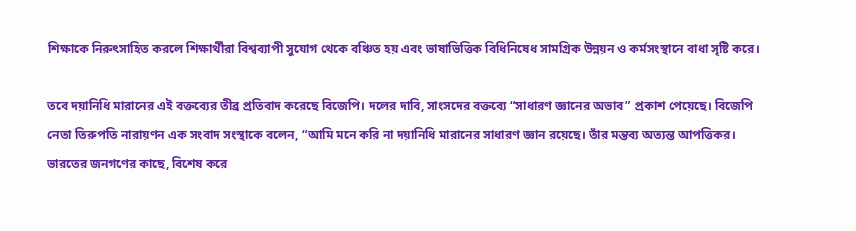শিক্ষাকে নিরুৎসাহিত করলে শিক্ষার্থীরা বিশ্বব্যাপী সুযোগ থেকে বঞ্চিত হয় এবং ভাষাভিত্তিক বিধিনিষেধ সামগ্রিক উন্নয়ন ও কর্মসংস্থানে বাধা সৃষ্টি করে।

তবে দয়ানিধি মারানের এই বক্তব্যের তীব্র প্রতিবাদ করেছে বিজেপি। দলের দাবি, সাংসদের বক্তব্যে “সাধারণ জ্ঞানের অভাব” প্রকাশ পেয়েছে। বিজেপি নেতা তিরুপতি নারায়ণন এক সংবাদ সংস্থাকে বলেন, “আমি মনে করি না দয়ানিধি মারানের সাধারণ জ্ঞান রয়েছে। তাঁর মন্তব্য অত্যন্ত আপত্তিকর। ভারতের জনগণের কাছে, বিশেষ করে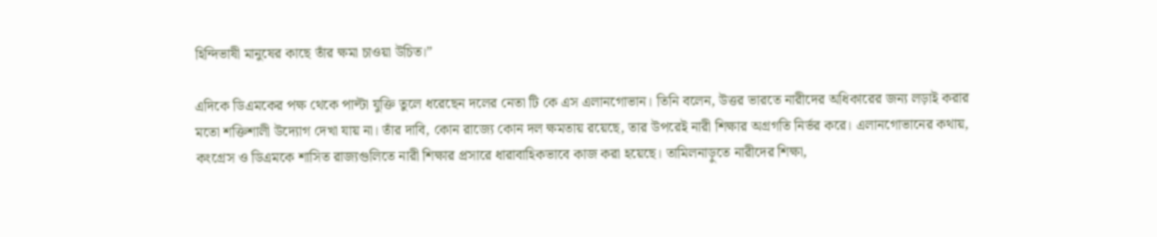হিন্দিভাষী মানুষের কাছে তাঁর ক্ষমা চাওয়া উচিত।”

এদিকে ডিএমকের পক্ষ থেকে পাল্টা যুক্তি তুলে ধরেছেন দলের নেতা টি কে এস এলানগোভান। তিনি বলেন, উত্তর ভারতে নারীদের অধিকারের জন্য লড়াই করার মতো শক্তিশালী উদ্যোগ দেখা যায় না। তাঁর দাবি, কোন রাজ্যে কোন দল ক্ষমতায় রয়েছে, তার উপরেই নারী শিক্ষার অগ্রগতি নির্ভর করে। এলানগোভানের কথায়, কংগ্রেস ও ডিএমকে শাসিত রাজ্যগুলিতে নারী শিক্ষার প্রসারে ধারাবাহিকভাবে কাজ করা হয়েছে। তামিলনাড়ুতে নারীদের শিক্ষা,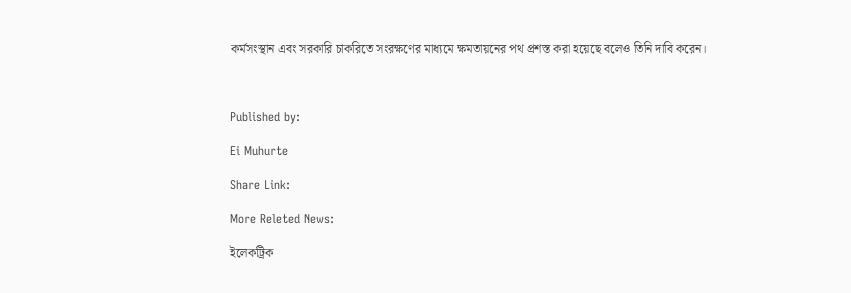কর্মসংস্থান এবং সরকারি চাকরিতে সংরক্ষণের মাধ্যমে ক্ষমতায়নের পথ প্রশস্ত করা হয়েছে বলেও তিনি দাবি করেন।



Published by:

Ei Muhurte

Share Link:

More Releted News:

ইলেকট্রিক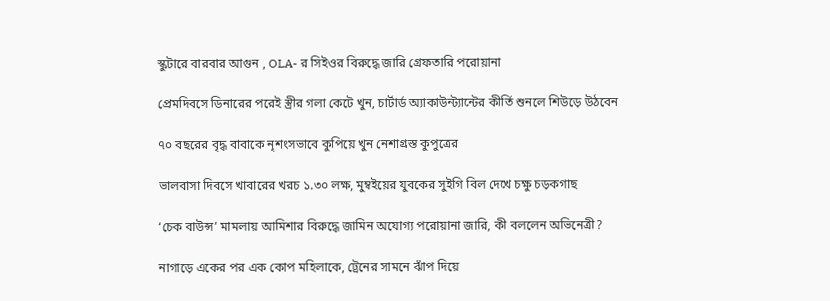স্কুটারে বারবার আগুন , OLA- র সিইওর বিরুদ্ধে জারি গ্রেফতারি পরোয়ানা

প্রেমদিবসে ডিনারের পরেই স্ত্রীর গলা কেটে খুন, চার্টার্ড অ্যাকাউন্ট্যান্টের কীর্তি শুনলে শিউড়ে উঠবেন

৭০ বছরের বৃদ্ধ বাবাকে নৃশংসভাবে কুপিয়ে খুন নেশাগ্রস্ত কুপুত্রের

ভালবাসা দিবসে খাবারের খরচ ১.৩০ লক্ষ, মুম্বইয়ের যুবকের সুইগি বিল দেখে চক্ষু চড়কগাছ

‘চেক বাউন্স’ মামলায় আমিশার বিরুদ্ধে জামিন অযোগ্য পরোয়ানা জারি, কী বললেন অভিনেত্রী?

নাগাড়ে একের পর এক কোপ মহিলাকে, ট্রেনের সামনে ঝাঁপ দিয়ে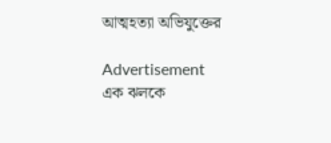আত্মহত্যা অভিযুক্তের

Advertisement
এক ঝলকে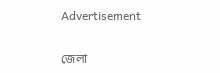Advertisement

জেলা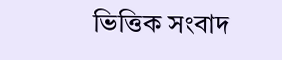ভিত্তিক সংবাদ